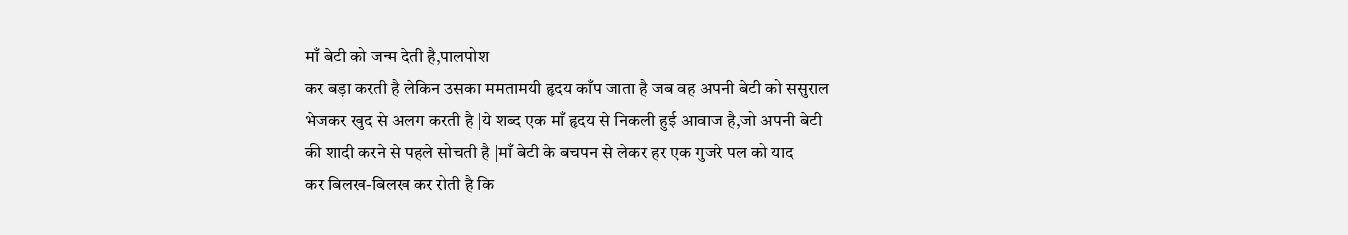माँ बेटी को जन्म देती है,पालपोश
कर बड़ा करती है लेकिन उसका ममतामयी हृदय काँप जाता है जब वह अपनी बेटी को ससुराल
भेजकर खुद से अलग करती है |ये शब्द एक माँ हृदय से निकली हुई आवाज है,जो अपनी बेटी
की शादी करने से पहले सोचती है |माँ बेटी के बचपन से लेकर हर एक गुजरे पल को याद
कर बिलख-बिलख कर रोती है कि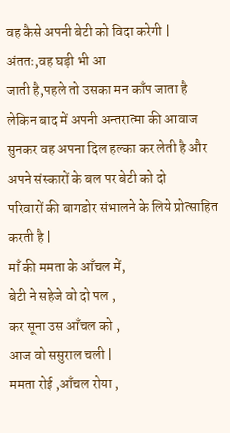वह कैसे अपनी बेटी को विदा करेगी | अंततः,वह घड़ी भी आ
जाती है,पहले तो उसका मन काँप जाता है लेकिन बाद में अपनी अन्तरात्मा की आवाज
सुनकर वह अपना दिल हल्का कर लेती है और अपने संस्कारों के बल पर बेटी को दो
परिवारों की बागडोर संभालने के लिये प्रोत्साहित करती है |
माँ की ममता के आँचल में,
बेटी ने सहेजे वो दो पल ,
कर सूना उस आँचल को ,
आज वो ससुराल चली |
ममता रोई ,आँचल रोया ,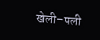खेली–पली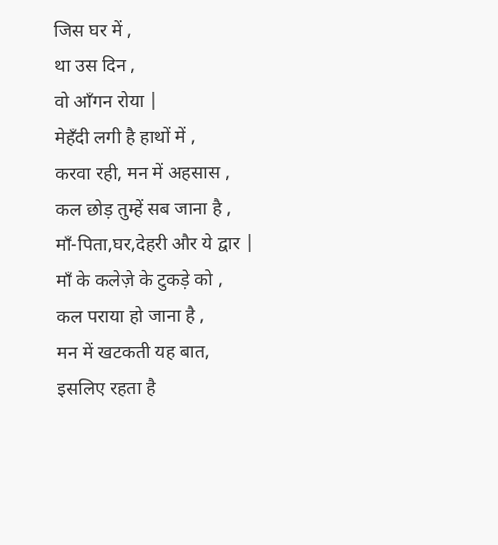जिस घर में ,
था उस दिन ,
वो आँगन रोया |
मेहँदी लगी है हाथों में ,
करवा रही, मन में अहसास ,
कल छोड़ तुम्हें सब जाना है ,
माँ-पिता,घर,देहरी और ये द्वार |
माँ के कलेज़े के टुकड़े को ,
कल पराया हो जाना है ,
मन में खटकती यह बात,
इसलिए रहता है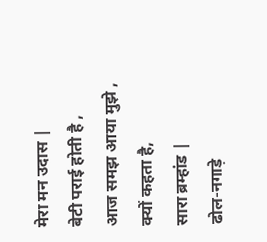मेरा मन उदास |
बेटी पराई होती है ,
आज समझ आया मुझे ,
क्यों कहता है,
सारा ब्रम्हांड |
ढोल-नगाड़े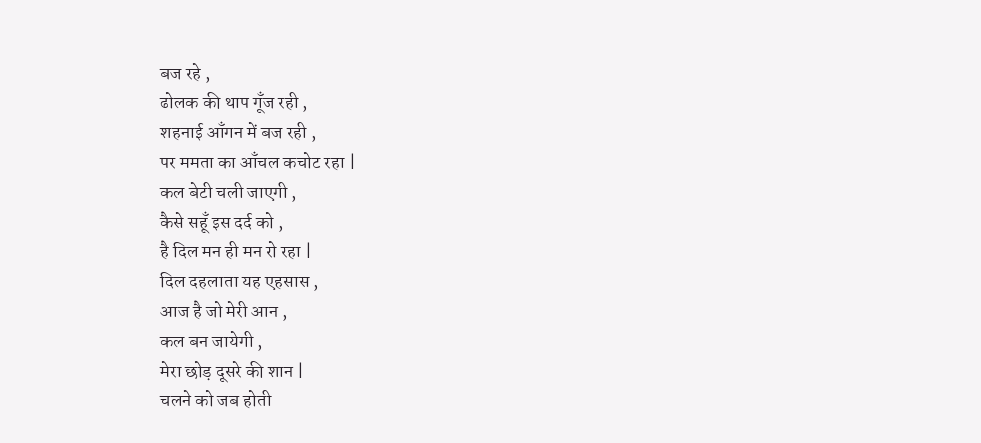बज रहे ,
ढोलक की थाप गूँज रही ,
शहनाई आँगन में बज रही ,
पर ममता का आँचल कचोट रहा |
कल बेटी चली जाएगी ,
कैसे सहूँ इस दर्द को ,
है दिल मन ही मन रो रहा |
दिल दहलाता यह एहसास ,
आज है जो मेरी आन ,
कल बन जायेगी ,
मेरा छोड़ दूसरे की शान |
चलने को जब होती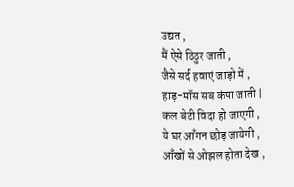उद्यत ,
मैं ऐसे ठिठुर जाती ,
जैसे सर्द हवाएं जाड़ो में ,
हाड़-मॉस सब कंपा जाती |
कल बेटी विदा हो जाएगी ,
ये घर आँगन छोड़ जायेगी ,
आँखों से ओझल होता देख ,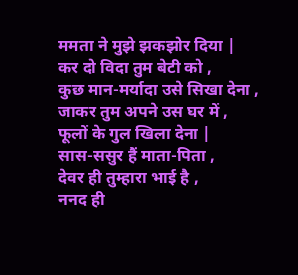ममता ने मुझे झकझोर दिया |
कर दो विदा तुम बेटी को ,
कुछ मान-मर्यादा उसे सिखा देना ,
जाकर तुम अपने उस घर में ,
फूलों के गुल खिला देना |
सास-ससुर हैं माता-पिता ,
देवर ही तुम्हारा भाई है ,
ननद ही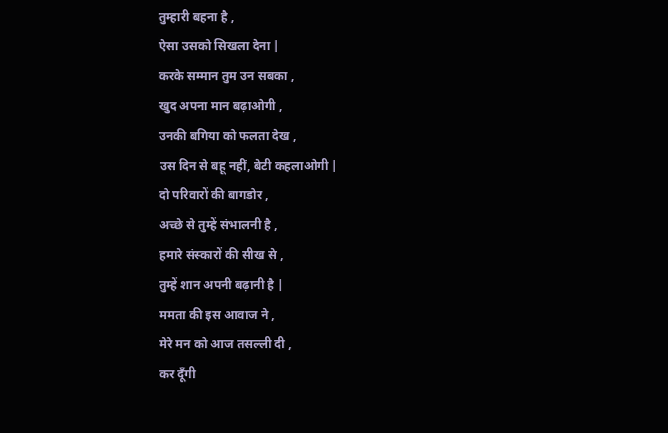तुम्हारी बहना है ,
ऐसा उसको सिखला देना |
करके सम्मान तुम उन सबका ,
खुद अपना मान बढ़ाओगी ,
उनकी बगिया को फलता देख ,
उस दिन से बहू नहीं, बेटी कहलाओगी |
दो परिवारों की बागडोर ,
अच्छे से तुम्हें संभालनी है ,
हमारे संस्कारों की सीख से ,
तुम्हें शान अपनी बढ़ानी है |
ममता की इस आवाज ने ,
मेरे मन को आज तसल्ली दी ,
कर दूँगी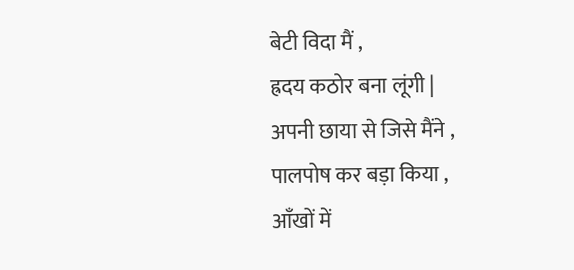बेटी विदा मैं ,
ह्रदय कठोर बना लूंगी |
अपनी छाया से जिसे मैंने ,
पालपोष कर बड़ा किया ,
आँखों में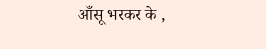आँसू भरकर के ,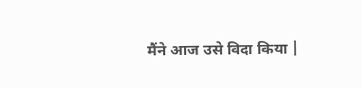मैंने आज उसे विदा किया |